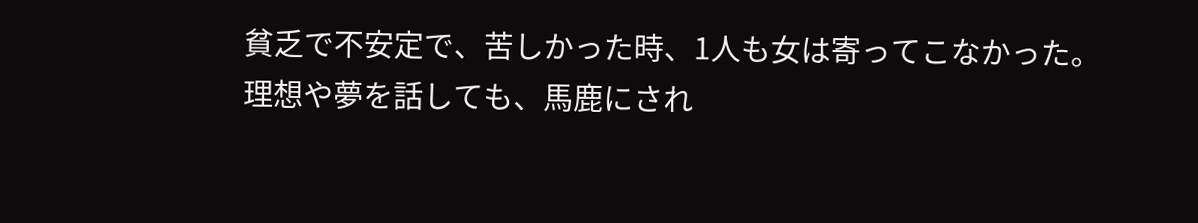貧乏で不安定で、苦しかった時、1人も女は寄ってこなかった。
理想や夢を話しても、馬鹿にされ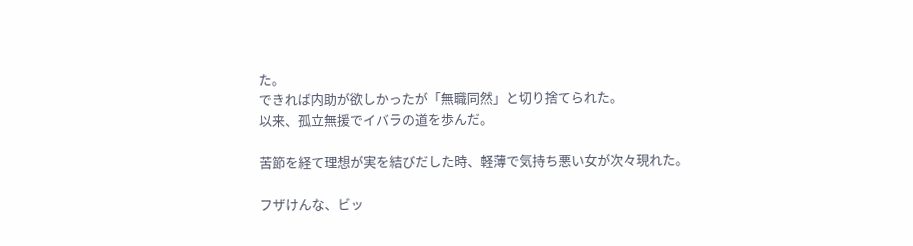た。
できれば内助が欲しかったが「無職同然」と切り捨てられた。
以来、孤立無援でイバラの道を歩んだ。

苦節を経て理想が実を結びだした時、軽薄で気持ち悪い女が次々現れた。

フザけんな、ビッ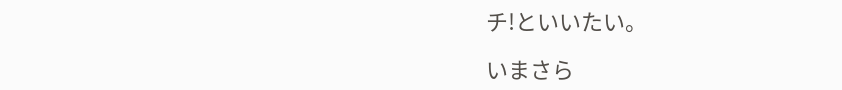チ!といいたい。

いまさら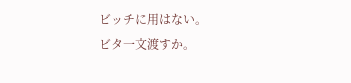ビッチに用はない。
ビタ一文渡すか。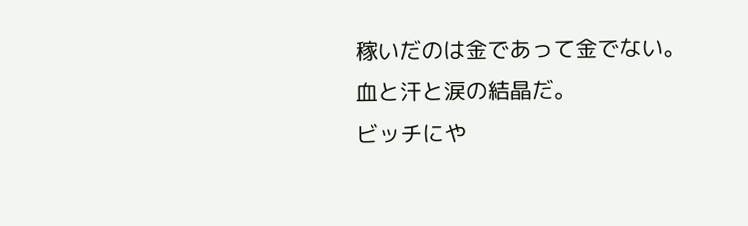稼いだのは金であって金でない。血と汗と涙の結晶だ。
ビッチにや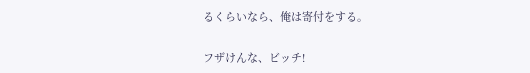るくらいなら、俺は寄付をする。

フザけんな、ビッチ!